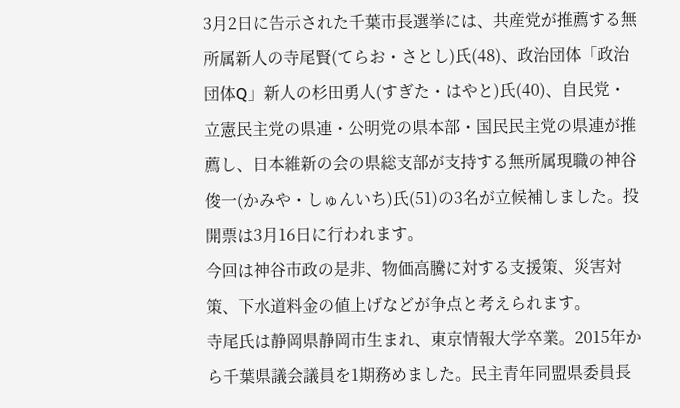3月2日に告示された千葉市長選挙には、共産党が推薦する無所属新人の寺尾賢(てらお・さとし)氏(48)、政治団体「政治団体Q」新人の杉田勇人(すぎた・はやと)氏(40)、自民党・立憲民主党の県連・公明党の県本部・国民民主党の県連が推薦し、日本維新の会の県総支部が支持する無所属現職の神谷俊一(かみや・しゅんいち)氏(51)の3名が立候補しました。投開票は3月16日に行われます。
今回は神谷市政の是非、物価高騰に対する支援策、災害対策、下水道料金の値上げなどが争点と考えられます。
寺尾氏は静岡県静岡市生まれ、東京情報大学卒業。2015年から千葉県議会議員を1期務めました。民主青年同盟県委員長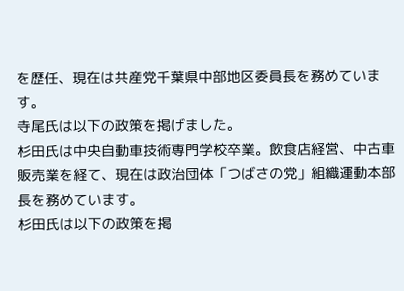を歴任、現在は共産党千葉県中部地区委員長を務めています。
寺尾氏は以下の政策を掲げました。
杉田氏は中央自動車技術専門学校卒業。飲食店経営、中古車販売業を経て、現在は政治団体「つばさの党」組織運動本部長を務めています。
杉田氏は以下の政策を掲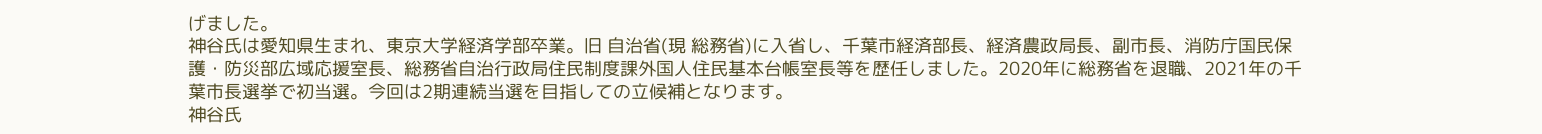げました。
神谷氏は愛知県生まれ、東京大学経済学部卒業。旧 自治省(現 総務省)に入省し、千葉市経済部長、経済農政局長、副市長、消防庁国民保護・防災部広域応援室長、総務省自治行政局住民制度課外国人住民基本台帳室長等を歴任しました。2020年に総務省を退職、2021年の千葉市長選挙で初当選。今回は2期連続当選を目指しての立候補となります。
神谷氏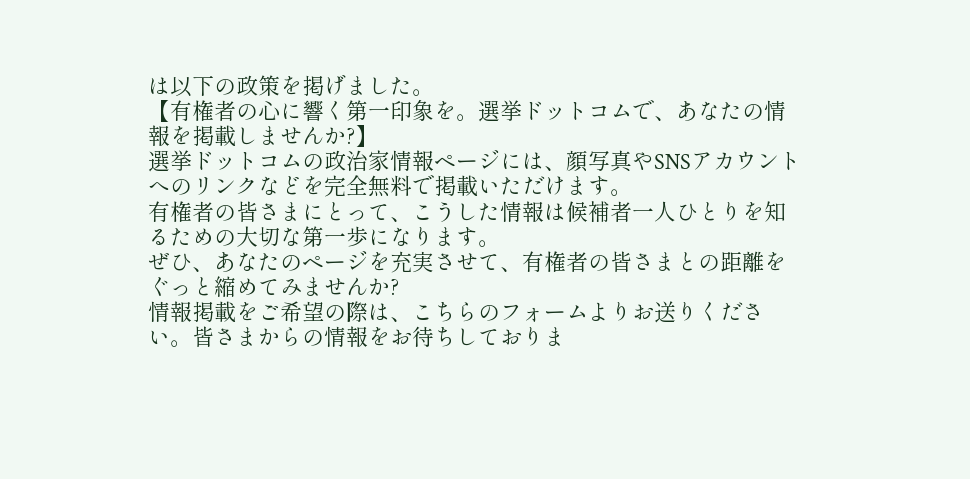は以下の政策を掲げました。
【有権者の心に響く第一印象を。選挙ドットコムで、あなたの情報を掲載しませんか?】
選挙ドットコムの政治家情報ページには、顔写真やSNSアカウントへのリンクなどを完全無料で掲載いただけます。
有権者の皆さまにとって、こうした情報は候補者一人ひとりを知るための大切な第一歩になります。
ぜひ、あなたのページを充実させて、有権者の皆さまとの距離をぐっと縮めてみませんか?
情報掲載をご希望の際は、こちらのフォームよりお送りください。皆さまからの情報をお待ちしておりま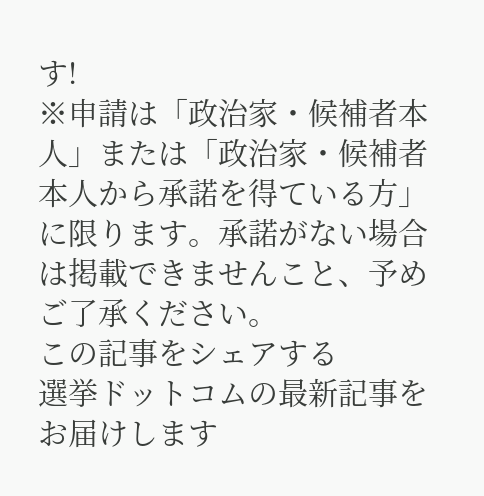す!
※申請は「政治家・候補者本人」または「政治家・候補者本人から承諾を得ている方」に限ります。承諾がない場合は掲載できませんこと、予めご了承ください。
この記事をシェアする
選挙ドットコムの最新記事をお届けします